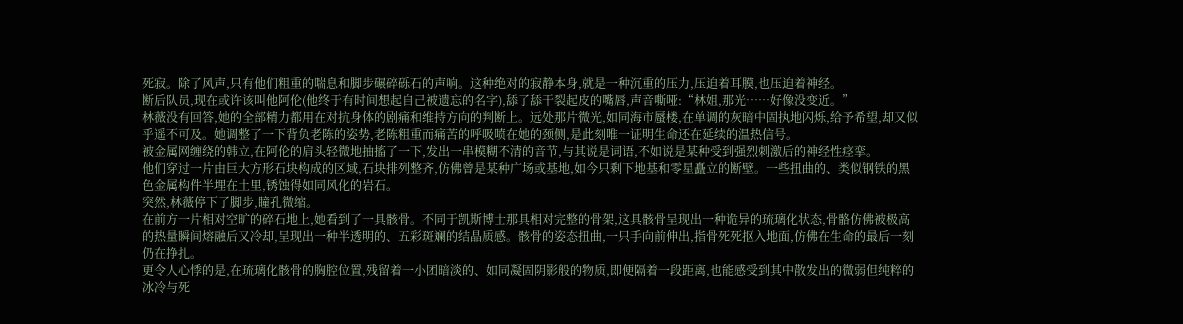死寂。除了风声,只有他们粗重的喘息和脚步碾碎砾石的声响。这种绝对的寂静本身,就是一种沉重的压力,压迫着耳膜,也压迫着神经。
断后队员,现在或许该叫他阿伦(他终于有时间想起自己被遗忘的名字),舔了舔干裂起皮的嘴唇,声音嘶哑:“林姐,那光……好像没变近。”
林薇没有回答,她的全部精力都用在对抗身体的剧痛和维持方向的判断上。远处那片微光,如同海市蜃楼,在单调的灰暗中固执地闪烁,给予希望,却又似乎遥不可及。她调整了一下背负老陈的姿势,老陈粗重而痛苦的呼吸喷在她的颈侧,是此刻唯一证明生命还在延续的温热信号。
被金属网缠绕的韩立,在阿伦的肩头轻微地抽搐了一下,发出一串模糊不清的音节,与其说是词语,不如说是某种受到强烈刺激后的神经性痉挛。
他们穿过一片由巨大方形石块构成的区域,石块排列整齐,仿佛曾是某种广场或基地,如今只剩下地基和零星矗立的断壁。一些扭曲的、类似钢铁的黑色金属构件半埋在土里,锈蚀得如同风化的岩石。
突然,林薇停下了脚步,瞳孔微缩。
在前方一片相对空旷的碎石地上,她看到了一具骸骨。不同于凯斯博士那具相对完整的骨架,这具骸骨呈现出一种诡异的琉璃化状态,骨骼仿佛被极高的热量瞬间熔融后又冷却,呈现出一种半透明的、五彩斑斓的结晶质感。骸骨的姿态扭曲,一只手向前伸出,指骨死死抠入地面,仿佛在生命的最后一刻仍在挣扎。
更令人心悸的是,在琉璃化骸骨的胸腔位置,残留着一小团暗淡的、如同凝固阴影般的物质,即便隔着一段距离,也能感受到其中散发出的微弱但纯粹的冰冷与死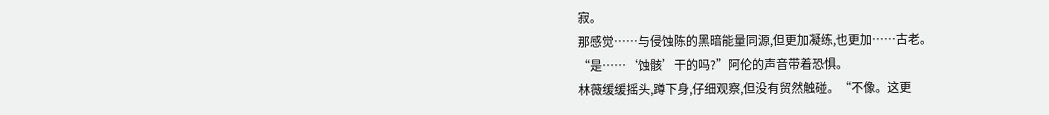寂。
那感觉……与侵蚀陈的黑暗能量同源,但更加凝练,也更加……古老。
“是……‘蚀骸’干的吗?”阿伦的声音带着恐惧。
林薇缓缓摇头,蹲下身,仔细观察,但没有贸然触碰。“不像。这更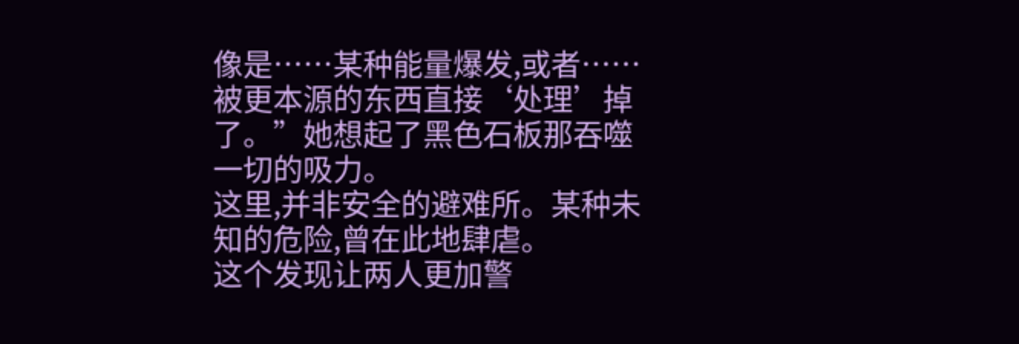像是……某种能量爆发,或者……被更本源的东西直接‘处理’掉了。”她想起了黑色石板那吞噬一切的吸力。
这里,并非安全的避难所。某种未知的危险,曾在此地肆虐。
这个发现让两人更加警